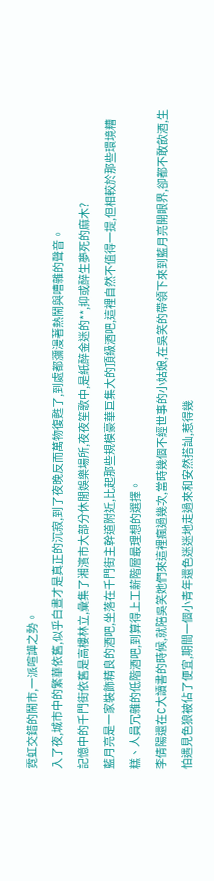霓虹交錯的鬧市,一派喧譁之勢。
入了夜,城市中的繁華依舊,似乎白晝才是真正的沉寂,到了夜晚反而萬物復甦了,到處都瀰漫著熱鬧與嘈雜的聲音。
記憶中的千門街依舊是高樓林立,彙集了湘濱市大部分休閒娛樂場所,夜夜笙歌中,是紙醉金迷的**,抑或醉生夢死的麻木?
藍月亮是一家裝飾精良的酒吧,坐落在千門街主幹道附近,比起那些規模豪華巨集大的頂級酒吧,這裡自然不值得一提,但相較於那些環境糟糕、人員冗雜的低階酒吧,到算得上工薪階層最理想的選擇。
李倩陽還在C大讀書的時候,就陪吳笑她們來這裡瘋過幾次,當時幾個不經世事的小姑娘,在吳笑的帶領下來到藍月亮開眼界,卻都不敢飲酒,生怕遇見色狼被佔了便宜,期間一個小青年還色迷迷地走過來和安然搭訕,惹得幾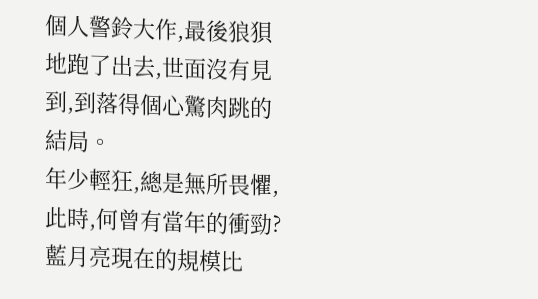個人警鈴大作,最後狼狽地跑了出去,世面沒有見到,到落得個心驚肉跳的結局。
年少輕狂,總是無所畏懼,此時,何曾有當年的衝勁?
藍月亮現在的規模比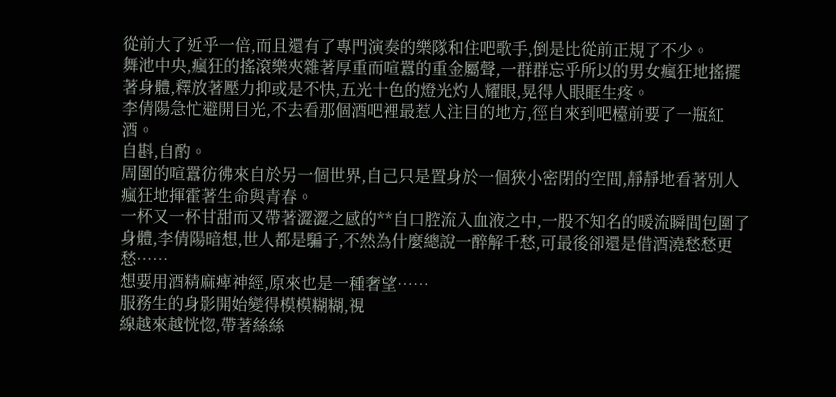從前大了近乎一倍,而且還有了專門演奏的樂隊和住吧歌手,倒是比從前正規了不少。
舞池中央,瘋狂的搖滾樂夾雜著厚重而喧囂的重金屬聲,一群群忘乎所以的男女瘋狂地搖擺著身體,釋放著壓力抑或是不快,五光十色的燈光灼人耀眼,晃得人眼眶生疼。
李倩陽急忙避開目光,不去看那個酒吧裡最惹人注目的地方,徑自來到吧檯前要了一瓶紅酒。
自斟,自酌。
周圍的喧囂彷彿來自於另一個世界,自己只是置身於一個狹小密閉的空間,靜靜地看著別人瘋狂地揮霍著生命與青春。
一杯又一杯甘甜而又帶著澀澀之感的**自口腔流入血液之中,一股不知名的暖流瞬間包圍了身體,李倩陽暗想,世人都是騙子,不然為什麼總說一醉解千愁,可最後卻還是借酒澆愁愁更愁……
想要用酒精麻痺神經,原來也是一種奢望……
服務生的身影開始變得模模糊糊,視
線越來越恍惚,帶著絲絲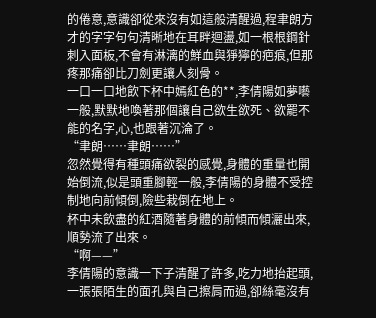的倦意,意識卻從來沒有如這般清醒過,程聿朗方才的字字句句清晰地在耳畔迴盪,如一根根鋼針刺入面板,不會有淋漓的鮮血與猙獰的疤痕,但那疼那痛卻比刀劍更讓人刻骨。
一口一口地飲下杯中嫣紅色的**,李倩陽如夢囈一般,默默地喚著那個讓自己欲生欲死、欲罷不能的名字,心,也跟著沉淪了。
“聿朗……聿朗……”
忽然覺得有種頭痛欲裂的感覺,身體的重量也開始倒流,似是頭重腳輕一般,李倩陽的身體不受控制地向前傾倒,險些栽倒在地上。
杯中未飲盡的紅酒隨著身體的前傾而傾灑出來,順勢流了出來。
“啊——”
李倩陽的意識一下子清醒了許多,吃力地抬起頭,一張張陌生的面孔與自己擦肩而過,卻絲毫沒有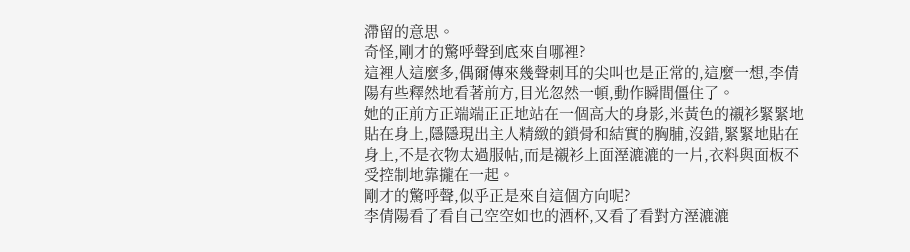滯留的意思。
奇怪,剛才的驚呼聲到底來自哪裡?
這裡人這麼多,偶爾傳來幾聲刺耳的尖叫也是正常的,這麼一想,李倩陽有些釋然地看著前方,目光忽然一頓,動作瞬間僵住了。
她的正前方正端端正正地站在一個高大的身影,米黃色的襯衫緊緊地貼在身上,隱隱現出主人精緻的鎖骨和結實的胸脯,沒錯,緊緊地貼在身上,不是衣物太過服帖,而是襯衫上面溼漉漉的一片,衣料與面板不受控制地靠攏在一起。
剛才的驚呼聲,似乎正是來自這個方向呢?
李倩陽看了看自己空空如也的酒杯,又看了看對方溼漉漉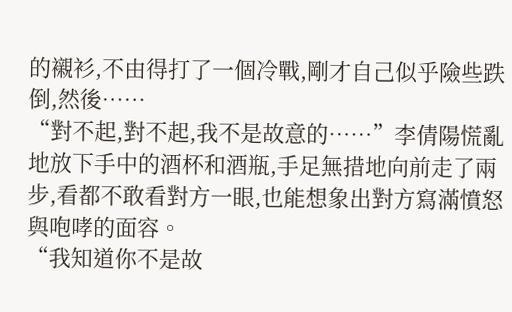的襯衫,不由得打了一個冷戰,剛才自己似乎險些跌倒,然後……
“對不起,對不起,我不是故意的……”李倩陽慌亂地放下手中的酒杯和酒瓶,手足無措地向前走了兩步,看都不敢看對方一眼,也能想象出對方寫滿憤怒與咆哮的面容。
“我知道你不是故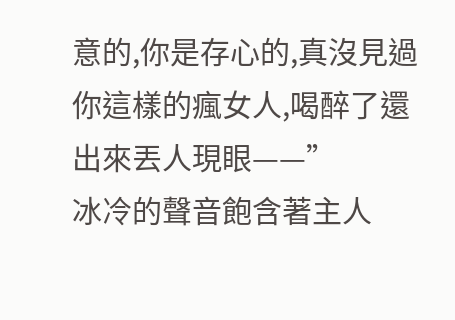意的,你是存心的,真沒見過你這樣的瘋女人,喝醉了還出來丟人現眼——”
冰冷的聲音飽含著主人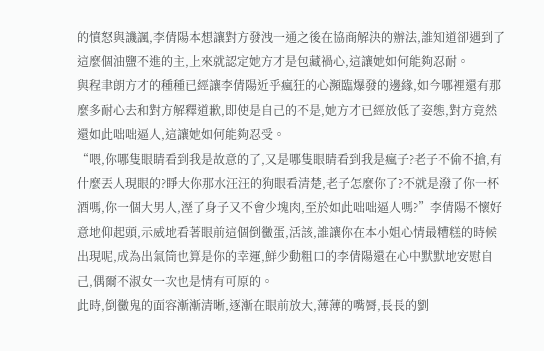的憤怒與譏諷,李倩陽本想讓對方發洩一通之後在協商解決的辦法,誰知道卻遇到了
這麼個油鹽不進的主,上來就認定她方才是包藏禍心,這讓她如何能夠忍耐。
與程聿朗方才的種種已經讓李倩陽近乎瘋狂的心瀕臨爆發的邊緣,如今哪裡還有那麼多耐心去和對方解釋道歉,即使是自己的不是,她方才已經放低了姿態,對方竟然還如此咄咄逼人,這讓她如何能夠忍受。
“喂,你哪隻眼睛看到我是故意的了,又是哪隻眼睛看到我是瘋子?老子不偷不搶,有什麼丟人現眼的?睜大你那水汪汪的狗眼看清楚,老子怎麼你了?不就是潑了你一杯酒嗎,你一個大男人,溼了身子又不會少塊肉,至於如此咄咄逼人嗎?”李倩陽不懷好意地仰起頭,示威地看著眼前這個倒黴蛋,活該,誰讓你在本小姐心情最糟糕的時候出現呢,成為出氣筒也算是你的幸運,鮮少動粗口的李倩陽還在心中默默地安慰自己,偶爾不淑女一次也是情有可原的。
此時,倒黴鬼的面容漸漸清晰,逐漸在眼前放大,薄薄的嘴脣,長長的劉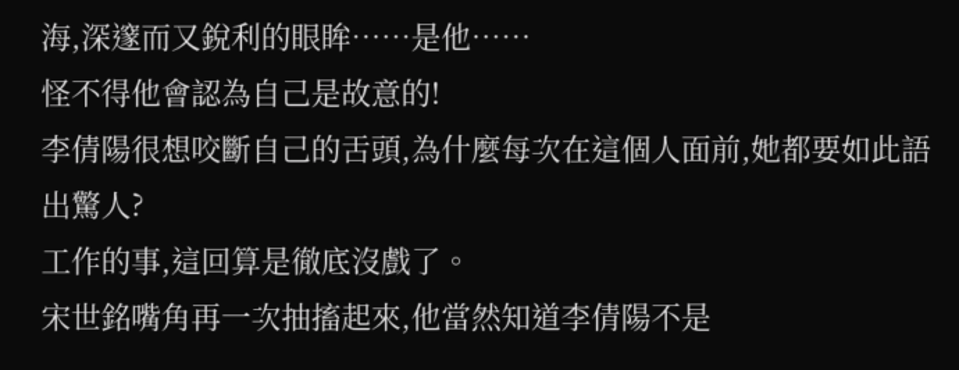海,深邃而又銳利的眼眸……是他……
怪不得他會認為自己是故意的!
李倩陽很想咬斷自己的舌頭,為什麼每次在這個人面前,她都要如此語出驚人?
工作的事,這回算是徹底沒戲了。
宋世銘嘴角再一次抽搐起來,他當然知道李倩陽不是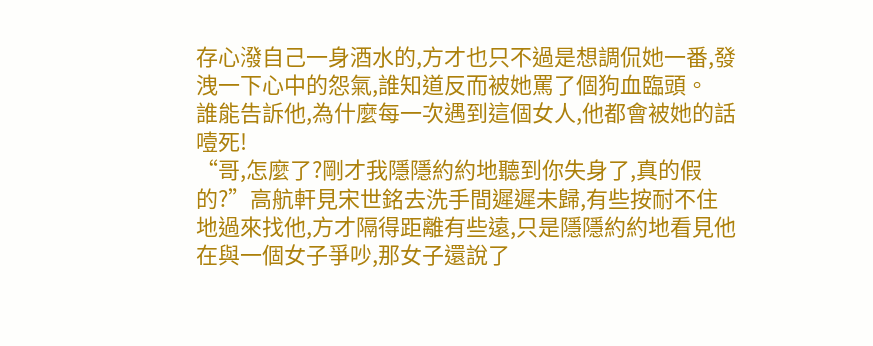存心潑自己一身酒水的,方才也只不過是想調侃她一番,發洩一下心中的怨氣,誰知道反而被她罵了個狗血臨頭。
誰能告訴他,為什麼每一次遇到這個女人,他都會被她的話噎死!
“哥,怎麼了?剛才我隱隱約約地聽到你失身了,真的假的?”高航軒見宋世銘去洗手間遲遲未歸,有些按耐不住地過來找他,方才隔得距離有些遠,只是隱隱約約地看見他在與一個女子爭吵,那女子還說了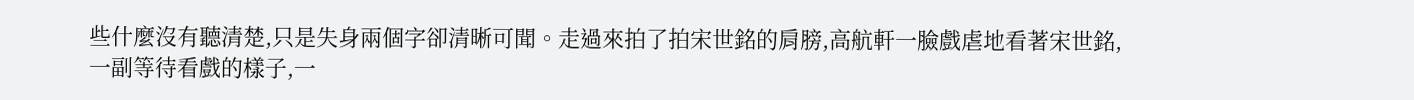些什麼沒有聽清楚,只是失身兩個字卻清晰可聞。走過來拍了拍宋世銘的肩膀,高航軒一臉戲虐地看著宋世銘,一副等待看戲的樣子,一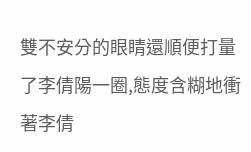雙不安分的眼睛還順便打量了李倩陽一圈,態度含糊地衝著李倩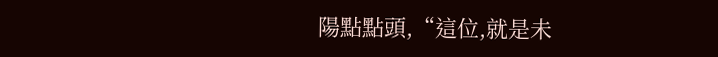陽點點頭,“這位,就是未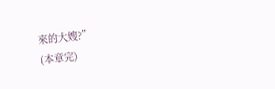來的大嫂?”
(本章完)